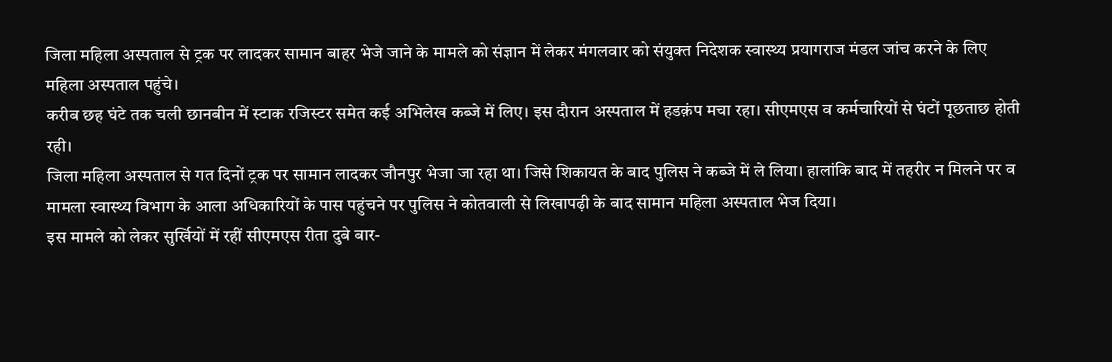जिला महिला अस्पताल से ट्रक पर लादकर सामान बाहर भेजे जाने के मामले को संज्ञान में लेकर मंगलवार को संयुक्त निदेशक स्वास्थ्य प्रयागराज मंडल जांच करने के लिए महिला अस्पताल पहुंचे।
करीब छह घंटे तक चली छानबीन में स्टाक रजिस्टर समेत कई अभिलेख कब्जे में लिए। इस दौरान अस्पताल में हडक़ंप मचा रहा। सीएमएस व कर्मचारियों से घंटों पूछताछ होती रही।
जिला महिला अस्पताल से गत दिनों ट्रक पर सामान लादकर जौनपुर भेजा जा रहा था। जिसे शिकायत के बाद पुलिस ने कब्जे में ले लिया। हालांकि बाद में तहरीर न मिलने पर व मामला स्वास्थ्य विभाग के आला अधिकारियों के पास पहुंचने पर पुलिस ने कोतवाली से लिखापढ़ी के बाद सामान महिला अस्पताल भेज दिया।
इस मामले को लेकर सुर्खियों में रहीं सीएमएस रीता दुबे बार-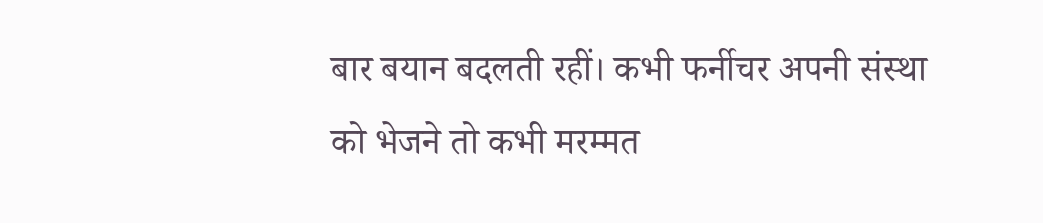बार बयान बदलती रहीं। कभी फर्नीचर अपनी संस्था को भेजने तो कभी मरम्मत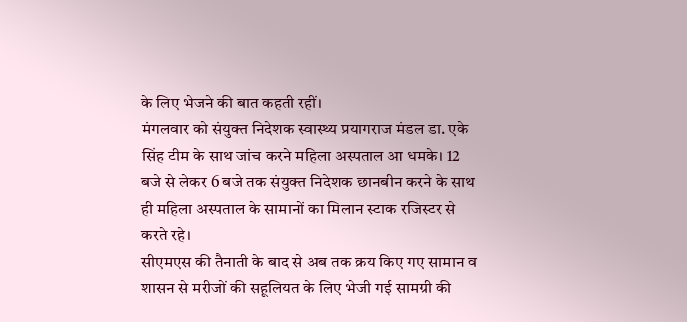के लिए भेजने की बात कहती रहीं।
मंगलवार को संयुक्त निदेशक स्वास्थ्य प्रयागराज मंडल डा. एके सिंह टीम के साथ जांच करने महिला अस्पताल आ धमके। 12 बजे से लेकर 6 बजे तक संयुक्त निदेशक छानबीन करने के साथ ही महिला अस्पताल के सामानों का मिलान स्टाक रजिस्टर से करते रहे।
सीएमएस की तैनाती के बाद से अब तक क्रय किए गए सामान व शासन से मरीजों की सहूलियत के लिए भेजी गई सामग्री की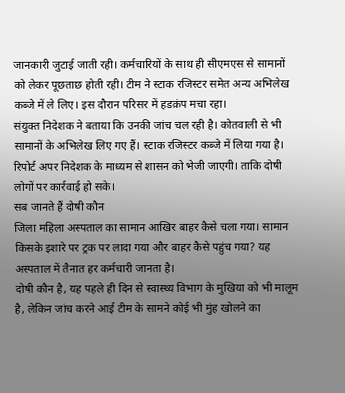जानकारी जुटाई जाती रही। कर्मचारियों के साथ ही सीएमएस से सामानों को लेकर पूछताछ होती रही। टीम ने स्टाक रजिस्टर समेत अन्य अभिलेख कब्जे में ले लिए। इस दौरान परिसर में हडक़ंप मचा रहा।
संयुक्त निदेशक ने बताया कि उनकी जांच चल रही है। कोतवाली से भी सामानों के अभिलेख लिए गए हैं। स्टाक रजिस्टर कब्जे में लिया गया है। रिपोर्ट अपर निदेशक के माध्यम से शासन को भेजी जाएगी। ताकि दोषी लोगों पर कार्रवाई हो सके।
सब जानते हैं दोषी कौन
जिला महिला अस्पताल का सामान आखिर बाहर कैसे चला गया। सामान किसके इशारे पर ट्रक पर लादा गया और बाहर कैसे पहुंच गया? यह अस्पताल में तैनात हर कर्मचारी जानता है।
दोषी कौन है, यह पहले ही दिन से स्वास्थ्य विभाग के मुखिया को भी मालूम है, लेकिन जांच करने आई टीम के सामने कोई भी मुंह खोलने का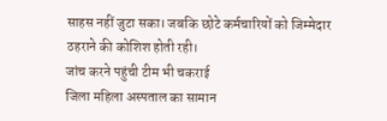साहस नहीं जुटा सका। जबकि छोटे कर्मचारियों को जिम्मेदार ठहराने की कोशिश होती रही।
जांच करने पहुंची टीम भी चकराई
जिला महिला अस्पताल का सामान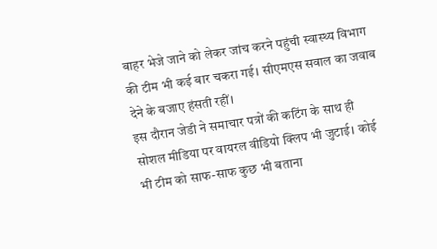बाहर भेजे जाने को लेकर जांच करने पहुंची स्वास्थ्य विभाग की टीम भी कई बार चकरा गई। सीएमएस सवाल का जवाब देने के बजाए हंसती रहीं।
इस दौरान जेडी ने समाचार पत्रों की कटिंग के साथ ही सोशल मीडिया पर वायरल वीडियो क्लिप भी जुटाई। कोई भी टीम को साफ-साफ कुछ भी बताना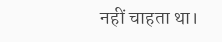नहीं चाहता था।